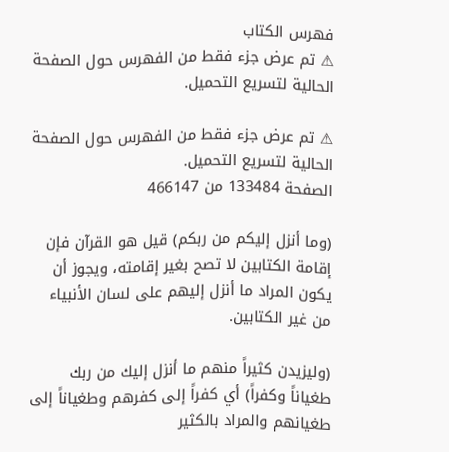فهرس الكتاب
⚠ تم عرض جزء فقط من الفهرس حول الصفحة الحالية لتسريع التحميل.

⚠ تم عرض جزء فقط من الفهرس حول الصفحة الحالية لتسريع التحميل.
الصفحة 133484 من 466147

(وما أنزل إليكم من ربكم) قيل هو القرآن فإن إقامة الكتابين لا تصح بغير إقامته، ويجوز أن يكون المراد ما أنزل إليهم على لسان الأنبياء من غير الكتابين.

(وليزيدن كثيراً منهم ما أنزل إليك من ربك طغياناً وكفراً) أي كفراً إلى كفرهم وطغياناً إلى طغيانهم والمراد بالكثير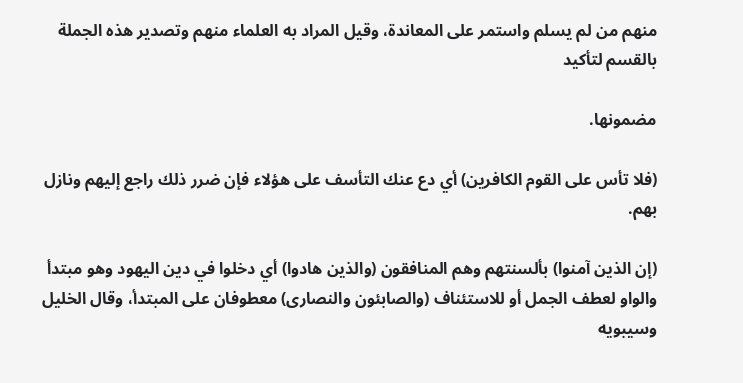منهم من لم يسلم واستمر على المعاندة، وقيل المراد به العلماء منهم وتصدير هذه الجملة بالقسم لتأكيد

مضمونها.

(فلا تأس على القوم الكافرين) أي دع عنك التأسف على هؤلاء فإن ضرر ذلك راجع إليهم ونازل بهم.

(إن الذين آمنوا) بألسنتهم وهم المنافقون (والذين هادوا) أي دخلوا في دين اليهود وهو مبتدأ والواو لعطف الجمل أو للاستئناف (والصابئون والنصارى) معطوفان على المبتدأ، وقال الخليل وسيبويه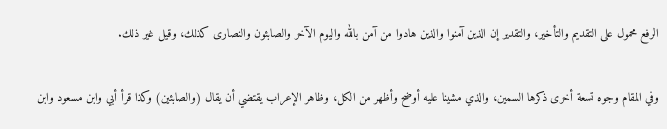الرفع محمول على التقديم والتأخير، والتقدير إن الذين آمنوا والذين هادوا من آمن بالله واليوم الآخر والصابئون والنصارى كذلك، وقيل غير ذلك.

وفي المقام وجوه تسعة أخرى ذكرها السمين، والذي مشينا عليه أوضح وأظهر من الكل، وظاهر الإعراب يقتضي أن يقال (والصابئين) وكذا قرأ أبي وابن مسعود وابن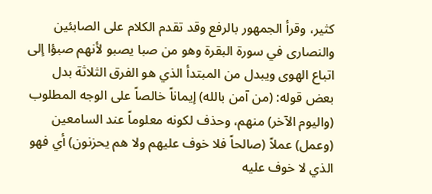كثير، وقرأ الجمهور بالرفع وقد تقدم الكلام على الصابئين والنصارى في سورة البقرة وهو من صبا يصبو لأنهم صبؤا إلى اتباع الهوى ويبدل من المبتدأ الذي هو الفرق الثلاثة بدل بعض قوله: (من آمن بالله) إيماناً خالصاً على الوجه المطلوب (واليوم الآخر) منهم، وحذف لكونه معلوماً عند السامعين (وعمل) عملاً (صالحاً فلا خوف عليهم ولا هم يحزنون) أي فهو الذي لا خوف عليه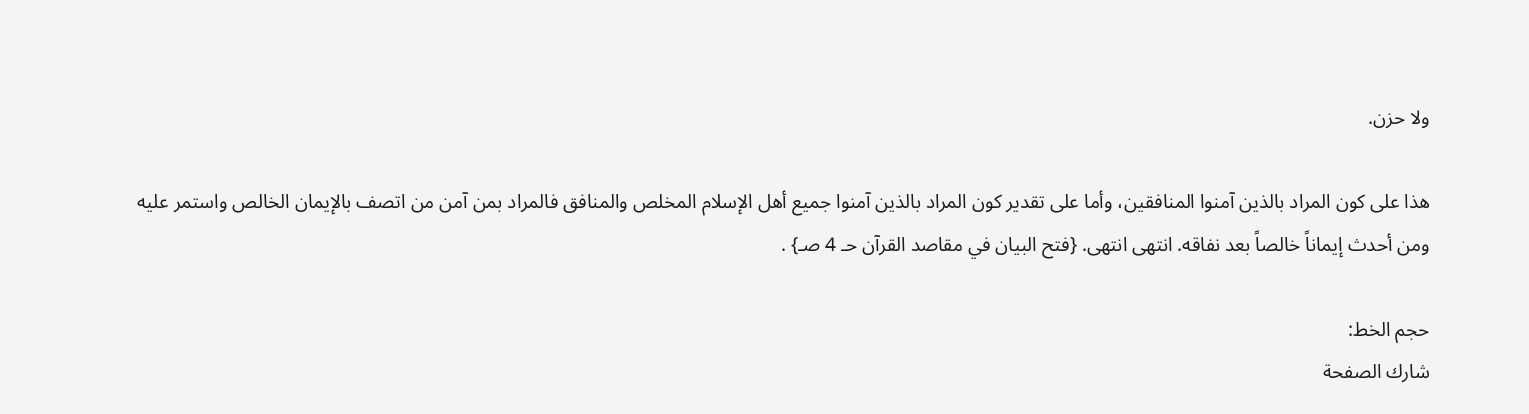ولا حزن.

هذا على كون المراد بالذين آمنوا المنافقين، وأما على تقدير كون المراد بالذين آمنوا جميع أهل الإسلام المخلص والمنافق فالمراد بمن آمن من اتصف بالإيمان الخالص واستمر عليه ومن أحدث إيماناً خالصاً بعد نفاقه. انتهى انتهى. {فتح البيان في مقاصد القرآن حـ 4 صـ} .

حجم الخط:
شارك الصفحة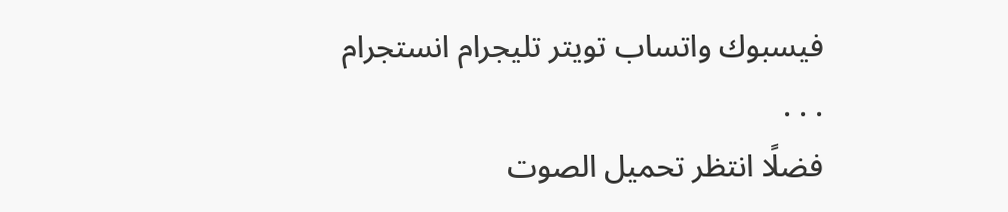فيسبوك واتساب تويتر تليجرام انستجرام
. . .
فضلًا انتظر تحميل الصوت